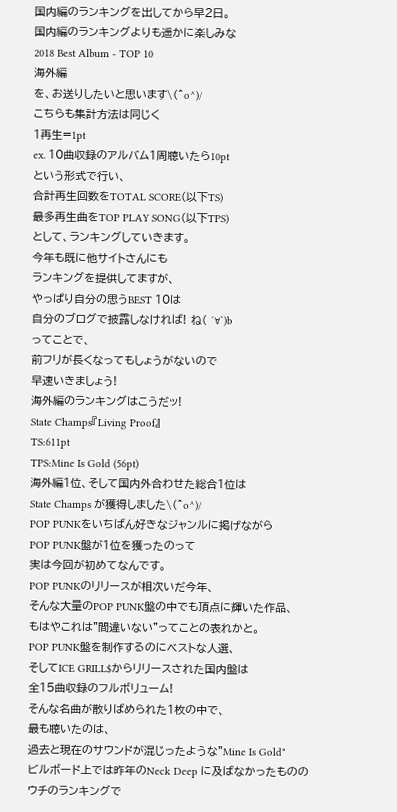国内編のランキングを出してから早2日。
国内編のランキングよりも遥かに楽しみな
2018 Best Album - TOP 10
海外編
を、お送りしたいと思います\(^o^)/
こちらも集計方法は同じく
1再生=1pt
ex. 10曲収録のアルバム1周聴いたら10pt
という形式で行い、
合計再生回数をTOTAL SCORE(以下TS)
最多再生曲をTOP PLAY SONG(以下TPS)
として、ランキングしていきます。
今年も既に他サイトさんにも
ランキングを提供してますが、
やっぱり自分の思うBEST 10は
自分のブログで披露しなければ! ね( ´∀`)b
ってことで、
前フリが長くなってもしょうがないので
早速いきましょう!
海外編のランキングはこうだッ!
State Champs『Living Proof』
TS:611pt
TPS:Mine Is Gold (56pt)
海外編1位、そして国内外合わせた総合1位は
State Champs が獲得しました\(^o^)/
POP PUNKをいちばん好きなジャンルに掲げながら
POP PUNK盤が1位を獲ったのって
実は今回が初めてなんです。
POP PUNKのリリースが相次いだ今年、
そんな大量のPOP PUNK盤の中でも頂点に輝いた作品、
もはやこれは"間違いない"ってことの表れかと。
POP PUNK盤を制作するのにベストな人選、
そしてICE GRILL$からリリースされた国内盤は
全15曲収録のフルボリューム!
そんな名曲が散りばめられた1枚の中で、
最も聴いたのは、
過去と現在のサウンドが混じったような"Mine Is Gold"
ビルボード上では昨年のNeck Deep に及ばなかったものの
ウチのランキングで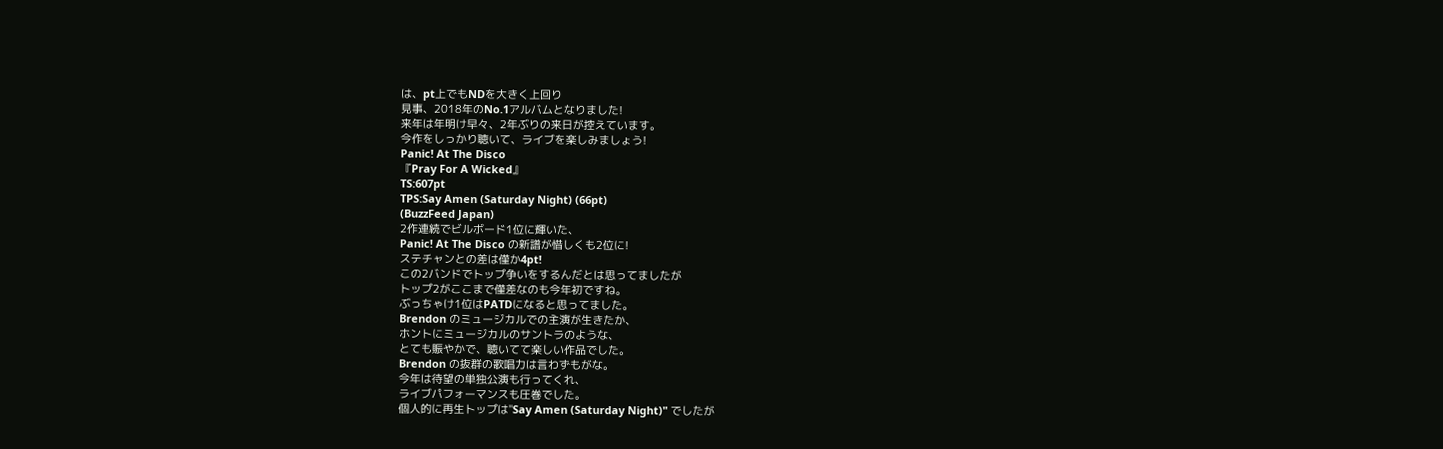は、pt上でもNDを大きく上回り
見事、2018年のNo.1アルバムとなりました!
来年は年明け早々、2年ぶりの来日が控えています。
今作をしっかり聴いて、ライブを楽しみましょう!
Panic! At The Disco
『Pray For A Wicked』
TS:607pt
TPS:Say Amen (Saturday Night) (66pt)
(BuzzFeed Japan)
2作連続でビルボード1位に輝いた、
Panic! At The Disco の新譜が惜しくも2位に!
ステチャンとの差は僅か4pt!
この2バンドでトップ争いをするんだとは思ってましたが
トップ2がここまで僅差なのも今年初ですね。
ぶっちゃけ1位はPATDになると思ってました。
Brendon のミュージカルでの主演が生きたか、
ホントにミュージカルのサントラのような、
とても賑やかで、聴いてて楽しい作品でした。
Brendon の抜群の歌唱力は言わずもがな。
今年は待望の単独公演も行ってくれ、
ライブパフォーマンスも圧巻でした。
個人的に再生トップは"Say Amen (Saturday Night)" でしたが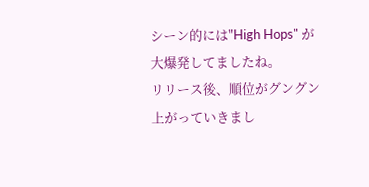シーン的には"High Hops" が大爆発してましたね。
リリース後、順位がグングン上がっていきまし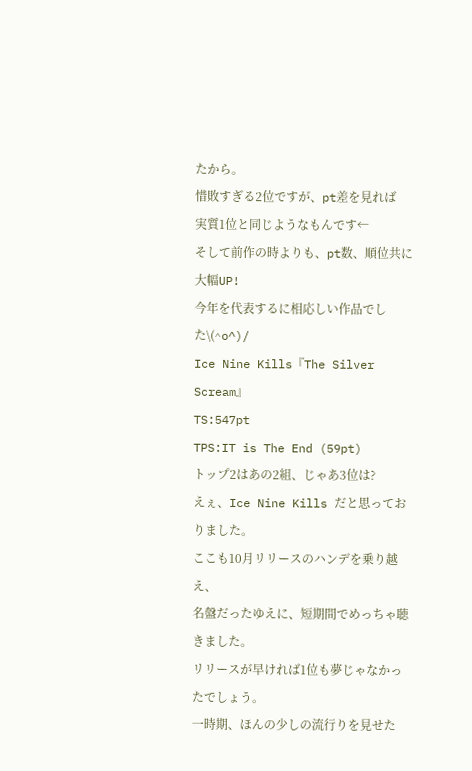たから。
惜敗すぎる2位ですが、pt差を見れば
実質1位と同じようなもんです←
そして前作の時よりも、pt数、順位共に大幅UP!
今年を代表するに相応しい作品でした\(^o^)/
Ice Nine Kills『The Silver Scream』
TS:547pt
TPS:IT is The End (59pt)
トップ2はあの2組、じゃあ3位は?
えぇ、Ice Nine Kills だと思っておりました。
ここも10月リリースのハンデを乗り越え、
名盤だったゆえに、短期間でめっちゃ聴きました。
リリースが早ければ1位も夢じゃなかったでしょう。
一時期、ほんの少しの流行りを見せた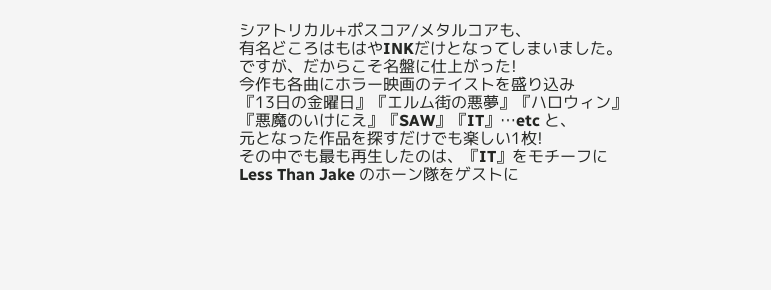シアトリカル+ポスコア/メタルコアも、
有名どころはもはやINKだけとなってしまいました。
ですが、だからこそ名盤に仕上がった!
今作も各曲にホラー映画のテイストを盛り込み
『13日の金曜日』『エルム街の悪夢』『ハロウィン』
『悪魔のいけにえ』『SAW』『IT』…etc と、
元となった作品を探すだけでも楽しい1枚!
その中でも最も再生したのは、『IT』をモチーフに
Less Than Jake のホーン隊をゲストに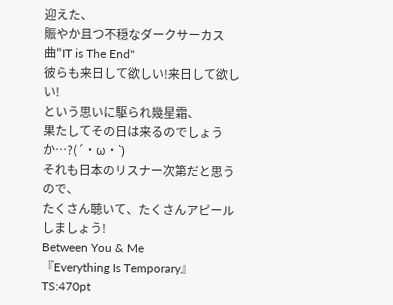迎えた、
賑やか且つ不穏なダークサーカス曲"IT is The End"
彼らも来日して欲しい!来日して欲しい!
という思いに駆られ幾星霜、
果たしてその日は来るのでしょうか…?(´・ω・`)
それも日本のリスナー次第だと思うので、
たくさん聴いて、たくさんアピールしましょう!
Between You & Me
『Everything Is Temporary』
TS:470pt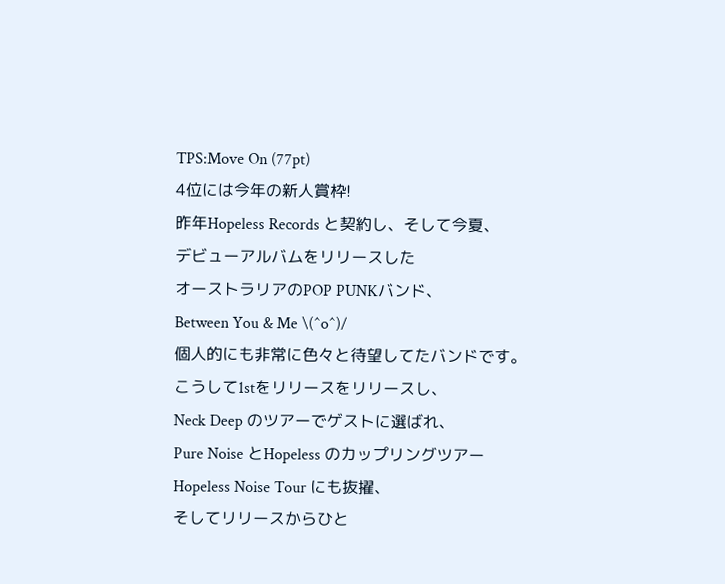TPS:Move On (77pt)
4位には今年の新人賞枠!
昨年Hopeless Records と契約し、そして今夏、
デビューアルバムをリリースした
オーストラリアのPOP PUNKバンド、
Between You & Me \(^o^)/
個人的にも非常に色々と待望してたバンドです。
こうして1stをリリースをリリースし、
Neck Deep のツアーでゲストに選ばれ、
Pure Noise とHopeless のカップリングツアー
Hopeless Noise Tour にも抜擢、
そしてリリースからひと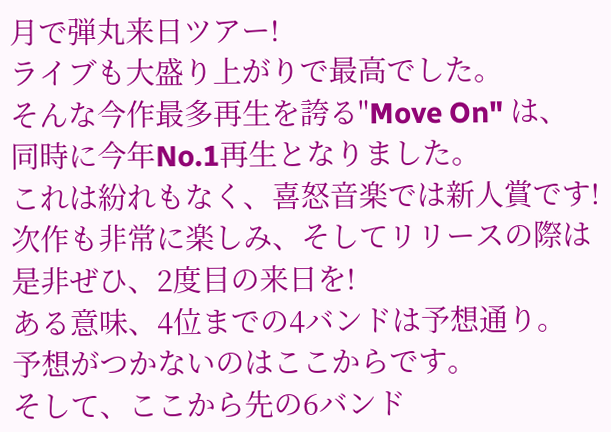月で弾丸来日ツアー!
ライブも大盛り上がりで最高でした。
そんな今作最多再生を誇る"Move On" は、
同時に今年No.1再生となりました。
これは紛れもなく、喜怒音楽では新人賞です!
次作も非常に楽しみ、そしてリリースの際は
是非ぜひ、2度目の来日を!
ある意味、4位までの4バンドは予想通り。
予想がつかないのはここからです。
そして、ここから先の6バンド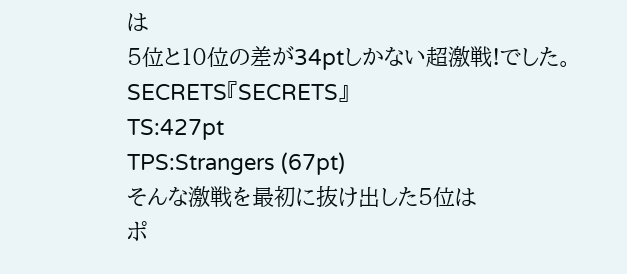は
5位と10位の差が34ptしかない超激戦!でした。
SECRETS『SECRETS』
TS:427pt
TPS:Strangers (67pt)
そんな激戦を最初に抜け出した5位は
ポ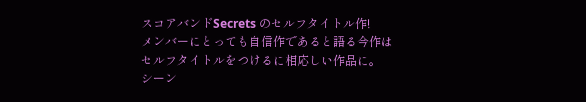スコアバンドSecrets のセルフタイトル作!
メンバーにとっても自信作であると語る今作は
セルフタイトルをつけるに相応しい作品に。
シーン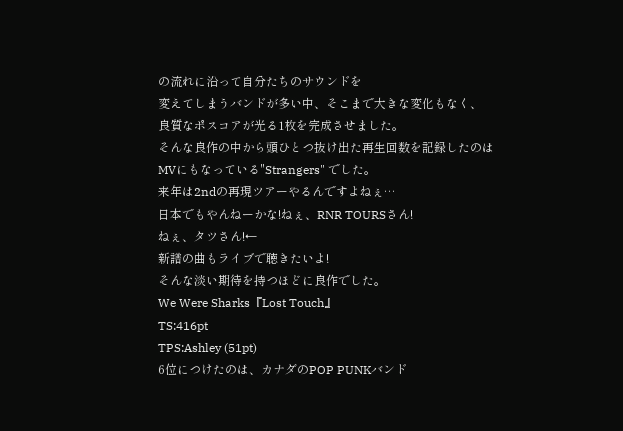の流れに沿って自分たちのサウンドを
変えてしまうバンドが多い中、そこまで大きな変化もなく、
良質なポスコアが光る1枚を完成させました。
そんな良作の中から頭ひとつ抜け出た再生回数を記録したのは
MVにもなっている"Strangers" でした。
来年は2ndの再現ツアーやるんですよねぇ…
日本でもやんねーかな!ねぇ、RNR TOURSさん!
ねぇ、タツさん!←
新譜の曲もライブで聴きたいよ!
そんな淡い期待を持つほどに良作でした。
We Were Sharks『Lost Touch』
TS:416pt
TPS:Ashley (51pt)
6位につけたのは、カナダのPOP PUNKバンド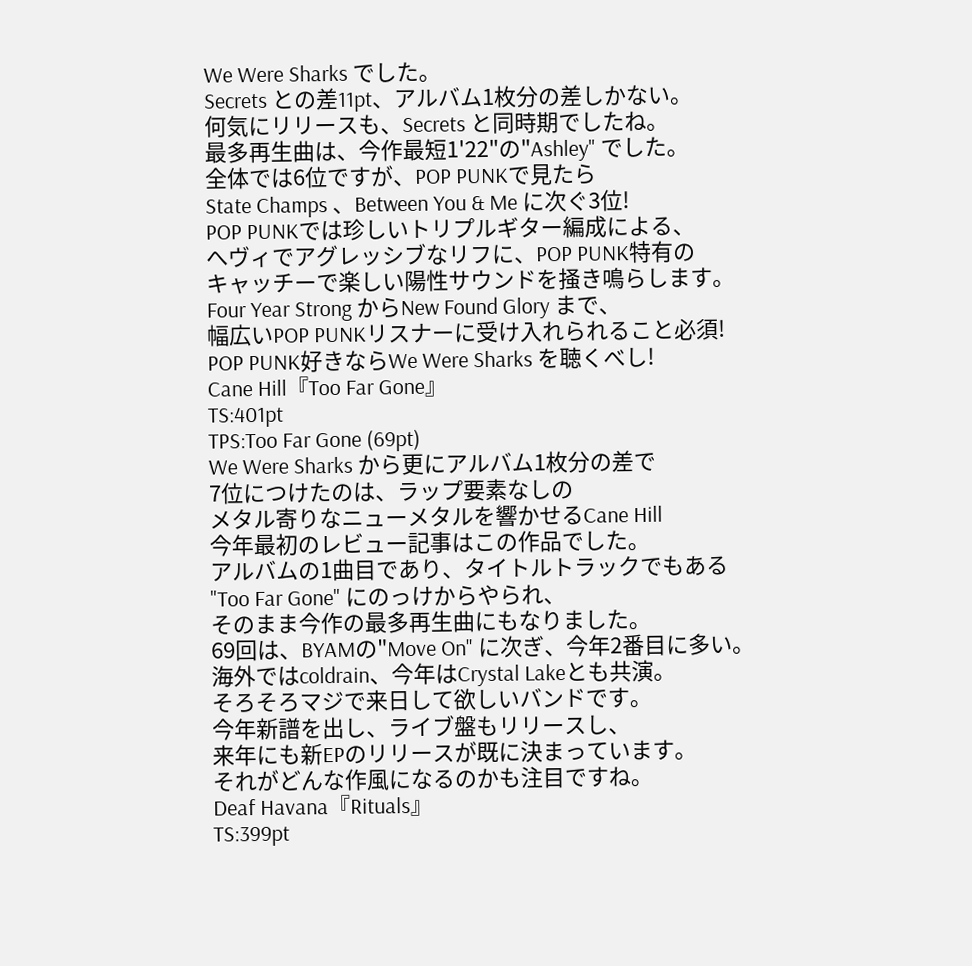We Were Sharks でした。
Secrets との差11pt、アルバム1枚分の差しかない。
何気にリリースも、Secrets と同時期でしたね。
最多再生曲は、今作最短1'22"の"Ashley" でした。
全体では6位ですが、POP PUNKで見たら
State Champs 、Between You & Me に次ぐ3位!
POP PUNKでは珍しいトリプルギター編成による、
へヴィでアグレッシブなリフに、POP PUNK特有の
キャッチーで楽しい陽性サウンドを掻き鳴らします。
Four Year Strong からNew Found Glory まで、
幅広いPOP PUNKリスナーに受け入れられること必須!
POP PUNK好きならWe Were Sharks を聴くべし!
Cane Hill『Too Far Gone』
TS:401pt
TPS:Too Far Gone (69pt)
We Were Sharks から更にアルバム1枚分の差で
7位につけたのは、ラップ要素なしの
メタル寄りなニューメタルを響かせるCane Hill
今年最初のレビュー記事はこの作品でした。
アルバムの1曲目であり、タイトルトラックでもある
"Too Far Gone" にのっけからやられ、
そのまま今作の最多再生曲にもなりました。
69回は、BYAMの"Move On" に次ぎ、今年2番目に多い。
海外ではcoldrain、今年はCrystal Lakeとも共演。
そろそろマジで来日して欲しいバンドです。
今年新譜を出し、ライブ盤もリリースし、
来年にも新EPのリリースが既に決まっています。
それがどんな作風になるのかも注目ですね。
Deaf Havana『Rituals』
TS:399pt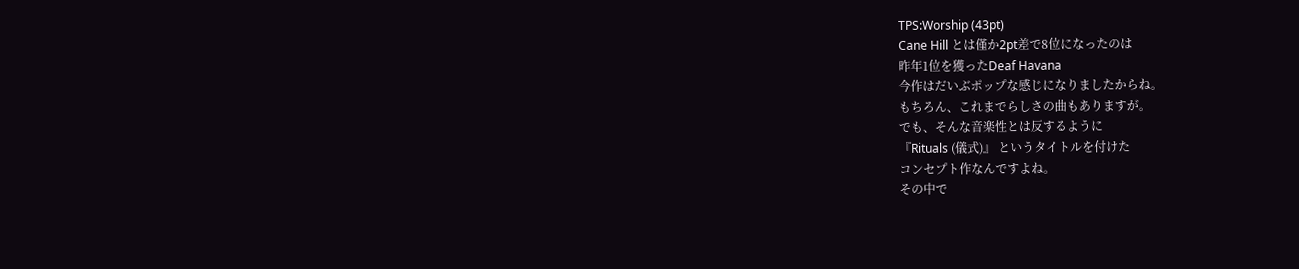TPS:Worship (43pt)
Cane Hill とは僅か2pt差で8位になったのは
昨年1位を獲ったDeaf Havana
今作はだいぶポップな感じになりましたからね。
もちろん、これまでらしさの曲もありますが。
でも、そんな音楽性とは反するように
『Rituals (儀式)』 というタイトルを付けた
コンセプト作なんですよね。
その中で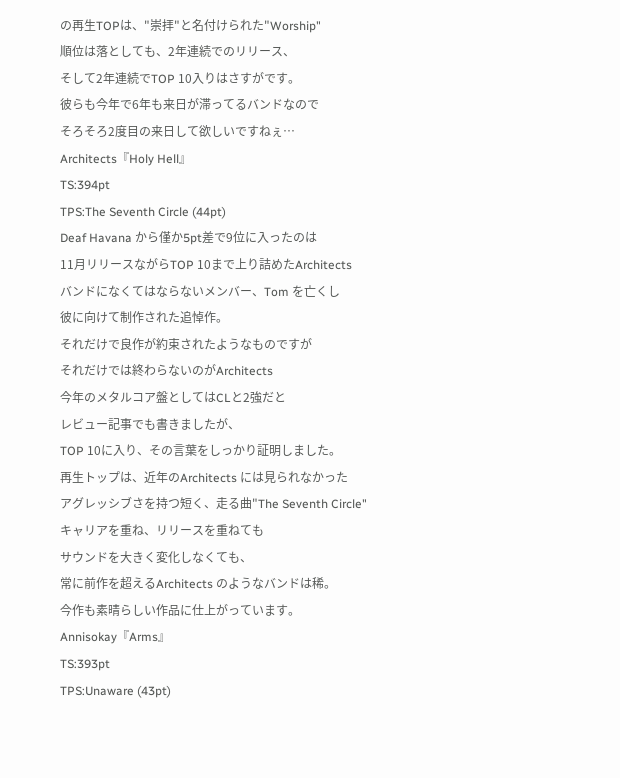の再生TOPは、"崇拝"と名付けられた"Worship"
順位は落としても、2年連続でのリリース、
そして2年連続でTOP 10入りはさすがです。
彼らも今年で6年も来日が滞ってるバンドなので
そろそろ2度目の来日して欲しいですねぇ…
Architects『Holy Hell』
TS:394pt
TPS:The Seventh Circle (44pt)
Deaf Havana から僅か5pt差で9位に入ったのは
11月リリースながらTOP 10まで上り詰めたArchitects
バンドになくてはならないメンバー、Tom を亡くし
彼に向けて制作された追悼作。
それだけで良作が約束されたようなものですが
それだけでは終わらないのがArchitects
今年のメタルコア盤としてはCLと2強だと
レビュー記事でも書きましたが、
TOP 10に入り、その言葉をしっかり証明しました。
再生トップは、近年のArchitects には見られなかった
アグレッシブさを持つ短く、走る曲"The Seventh Circle"
キャリアを重ね、リリースを重ねても
サウンドを大きく変化しなくても、
常に前作を超えるArchitects のようなバンドは稀。
今作も素晴らしい作品に仕上がっています。
Annisokay『Arms』
TS:393pt
TPS:Unaware (43pt)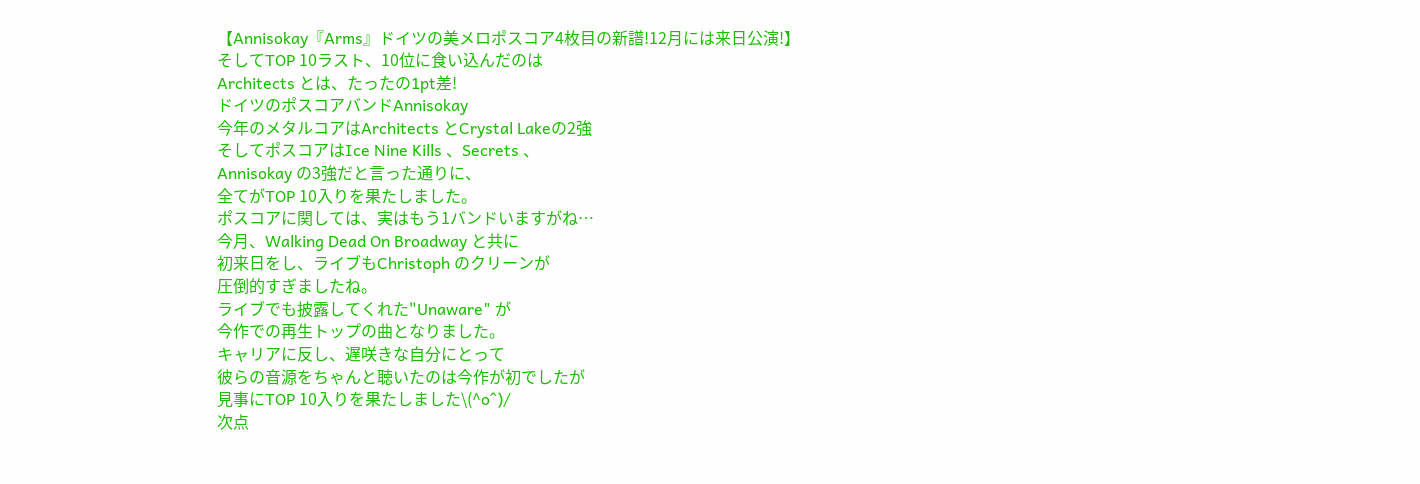【Annisokay『Arms』ドイツの美メロポスコア4枚目の新譜!12月には来日公演!】
そしてTOP 10ラスト、10位に食い込んだのは
Architects とは、たったの1pt差!
ドイツのポスコアバンドAnnisokay
今年のメタルコアはArchitects とCrystal Lakeの2強
そしてポスコアはIce Nine Kills 、Secrets 、
Annisokay の3強だと言った通りに、
全てがTOP 10入りを果たしました。
ポスコアに関しては、実はもう1バンドいますがね…
今月、Walking Dead On Broadway と共に
初来日をし、ライブもChristoph のクリーンが
圧倒的すぎましたね。
ライブでも披露してくれた"Unaware" が
今作での再生トップの曲となりました。
キャリアに反し、遅咲きな自分にとって
彼らの音源をちゃんと聴いたのは今作が初でしたが
見事にTOP 10入りを果たしました\(^o^)/
次点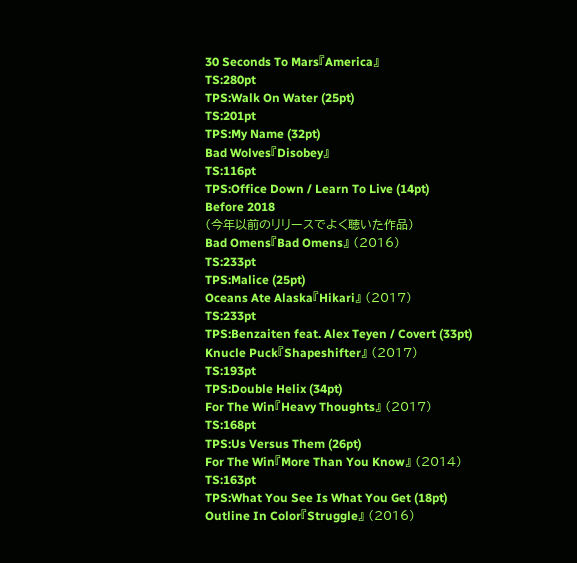30 Seconds To Mars『America』
TS:280pt
TPS:Walk On Water (25pt)
TS:201pt
TPS:My Name (32pt)
Bad Wolves『Disobey』
TS:116pt
TPS:Office Down / Learn To Live (14pt)
Before 2018
(今年以前のリリースでよく聴いた作品)
Bad Omens『Bad Omens』 (2016)
TS:233pt
TPS:Malice (25pt)
Oceans Ate Alaska『Hikari』 (2017)
TS:233pt
TPS:Benzaiten feat. Alex Teyen / Covert (33pt)
Knucle Puck『Shapeshifter』 (2017)
TS:193pt
TPS:Double Helix (34pt)
For The Win『Heavy Thoughts』 (2017)
TS:168pt
TPS:Us Versus Them (26pt)
For The Win『More Than You Know』 (2014)
TS:163pt
TPS:What You See Is What You Get (18pt)
Outline In Color『Struggle』 (2016)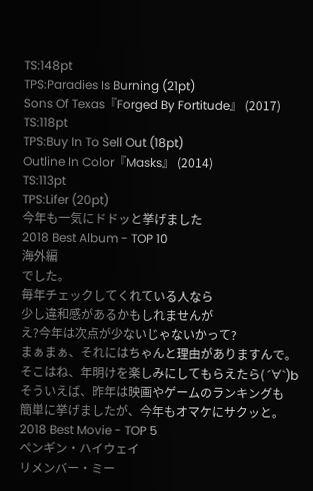TS:148pt
TPS:Paradies Is Burning (21pt)
Sons Of Texas『Forged By Fortitude』 (2017)
TS:118pt
TPS:Buy In To Sell Out (18pt)
Outline In Color『Masks』 (2014)
TS:113pt
TPS:Lifer (20pt)
今年も一気にドドッと挙げました
2018 Best Album - TOP 10
海外編
でした。
毎年チェックしてくれている人なら
少し違和感があるかもしれませんが
え?今年は次点が少ないじゃないかって?
まぁまぁ、それにはちゃんと理由がありますんで。
そこはね、年明けを楽しみにしてもらえたら( ´∀`)b
そういえば、昨年は映画やゲームのランキングも
簡単に挙げましたが、今年もオマケにサクッと。
2018 Best Movie - TOP 5
ペンギン・ハイウェイ
リメンバー・ミー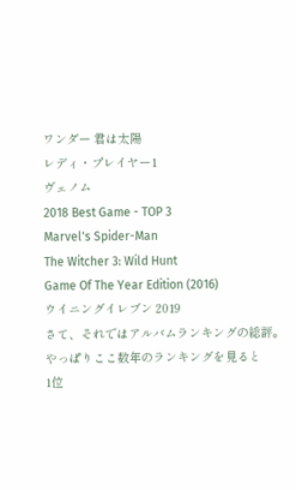ワンダー 君は太陽
レディ・プレイヤー1
ヴェノム
2018 Best Game - TOP 3
Marvel's Spider-Man
The Witcher 3: Wild Hunt
Game Of The Year Edition (2016)
ウイニングイレブン 2019
さて、それではアルバムランキングの総評。
やっぱりここ数年のランキングを見ると
1位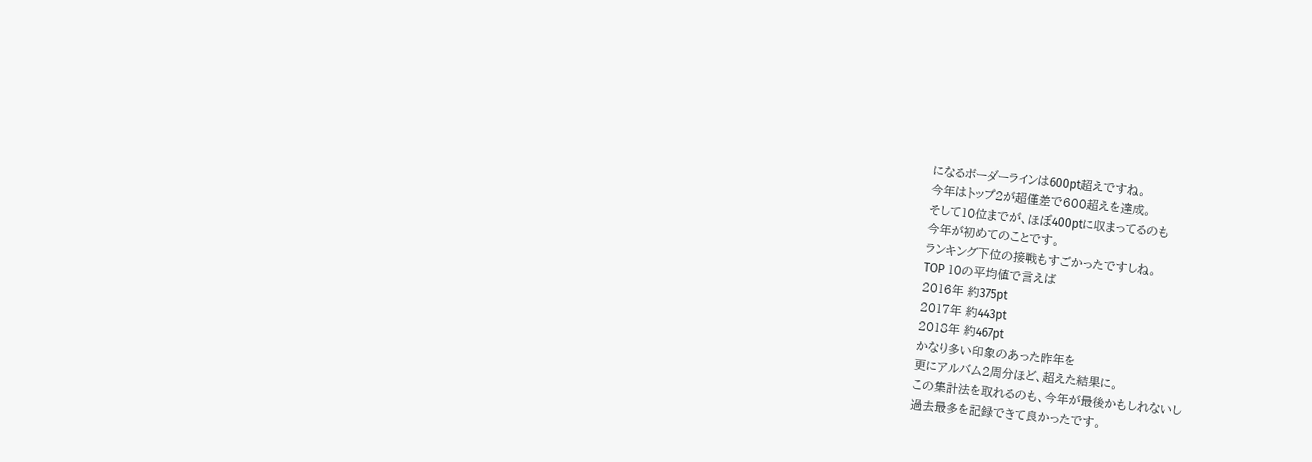になるボーダーラインは600pt超えですね。
今年はトップ2が超僅差で600超えを達成。
そして10位までが、ほぼ400ptに収まってるのも
今年が初めてのことです。
ランキング下位の接戦もすごかったですしね。
TOP 10の平均値で言えば
2016年 約375pt
2017年 約443pt
2018年 約467pt
かなり多い印象のあった昨年を
更にアルバム2周分ほど、超えた結果に。
この集計法を取れるのも、今年が最後かもしれないし
過去最多を記録できて良かったです。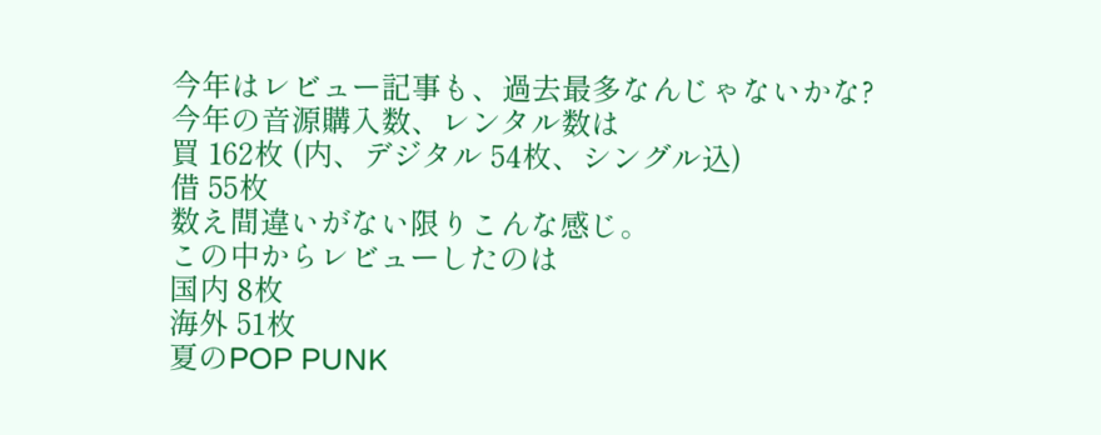今年はレビュー記事も、過去最多なんじゃないかな?
今年の音源購入数、レンタル数は
買 162枚 (内、デジタル 54枚、シングル込)
借 55枚
数え間違いがない限りこんな感じ。
この中からレビューしたのは
国内 8枚
海外 51枚
夏のPOP PUNK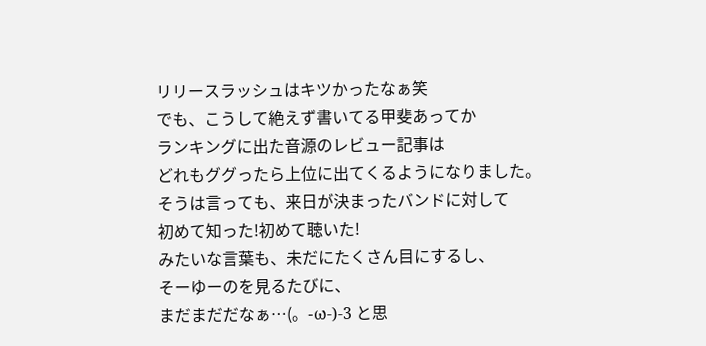リリースラッシュはキツかったなぁ笑
でも、こうして絶えず書いてる甲斐あってか
ランキングに出た音源のレビュー記事は
どれもググったら上位に出てくるようになりました。
そうは言っても、来日が決まったバンドに対して
初めて知った!初めて聴いた!
みたいな言葉も、未だにたくさん目にするし、
そーゆーのを見るたびに、
まだまだだなぁ…(。-ω-)-3 と思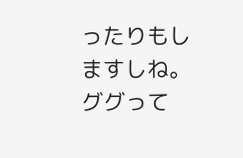ったりもしますしね。
ググって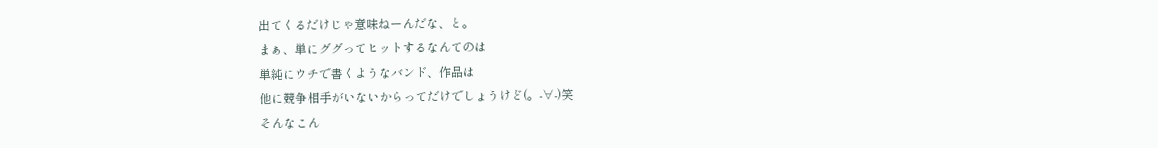出てくるだけじゃ意味ねーんだな、と。
まぁ、単にググってヒットするなんてのは
単純にウチで書くようなバンド、作品は
他に競争相手がいないからってだけでしょうけど(。-∀-)笑
そんなこん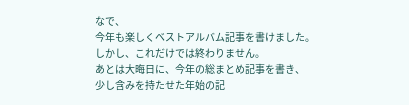なで、
今年も楽しくベストアルバム記事を書けました。
しかし、これだけでは終わりません。
あとは大晦日に、今年の総まとめ記事を書き、
少し含みを持たせた年始の記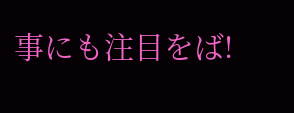事にも注目をば!